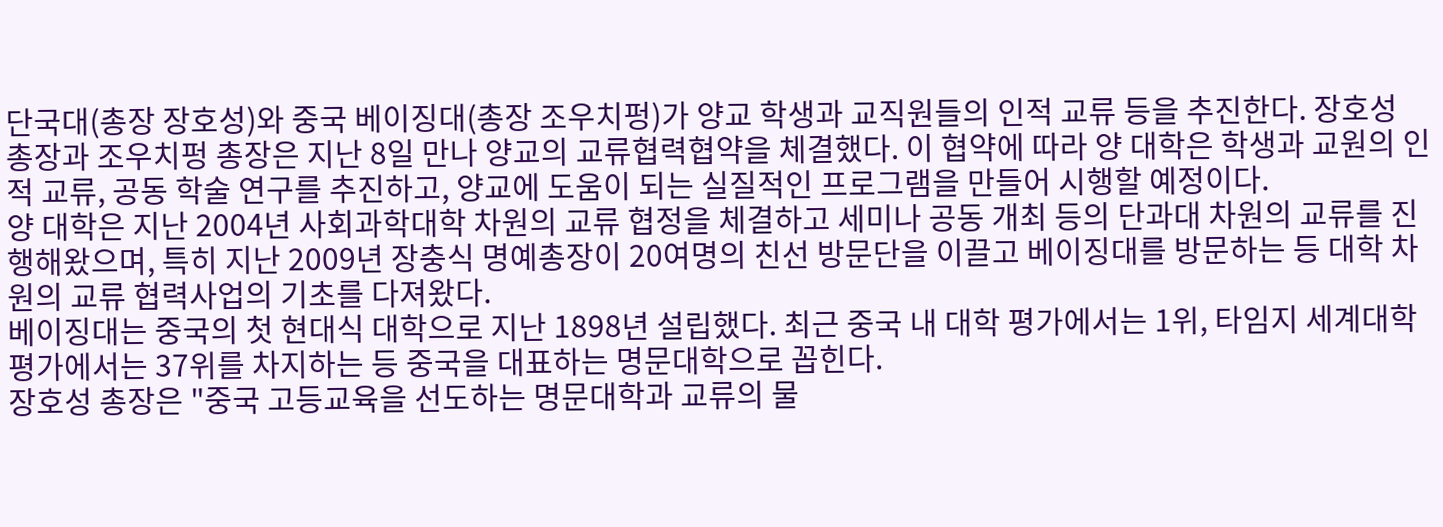단국대(총장 장호성)와 중국 베이징대(총장 조우치펑)가 양교 학생과 교직원들의 인적 교류 등을 추진한다. 장호성 총장과 조우치펑 총장은 지난 8일 만나 양교의 교류협력협약을 체결했다. 이 협약에 따라 양 대학은 학생과 교원의 인적 교류, 공동 학술 연구를 추진하고, 양교에 도움이 되는 실질적인 프로그램을 만들어 시행할 예정이다.
양 대학은 지난 2004년 사회과학대학 차원의 교류 협정을 체결하고 세미나 공동 개최 등의 단과대 차원의 교류를 진행해왔으며, 특히 지난 2009년 장충식 명예총장이 20여명의 친선 방문단을 이끌고 베이징대를 방문하는 등 대학 차원의 교류 협력사업의 기초를 다져왔다.
베이징대는 중국의 첫 현대식 대학으로 지난 1898년 설립했다. 최근 중국 내 대학 평가에서는 1위, 타임지 세계대학 평가에서는 37위를 차지하는 등 중국을 대표하는 명문대학으로 꼽힌다.
장호성 총장은 "중국 고등교육을 선도하는 명문대학과 교류의 물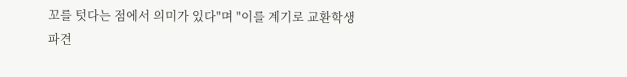꼬를 텃다는 점에서 의미가 있다"며 "이를 계기로 교환학생 파견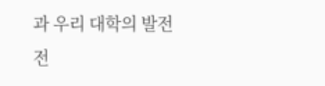과 우리 대학의 발전전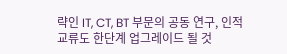략인 IT, CT, BT 부문의 공동 연구, 인적 교류도 한단계 업그레이드 될 것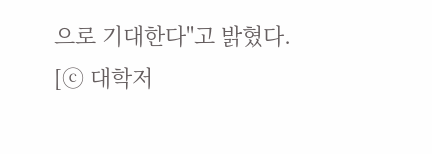으로 기대한다"고 밝혔다.
[ⓒ 대학저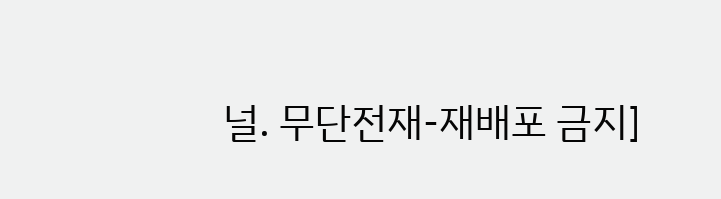널. 무단전재-재배포 금지]